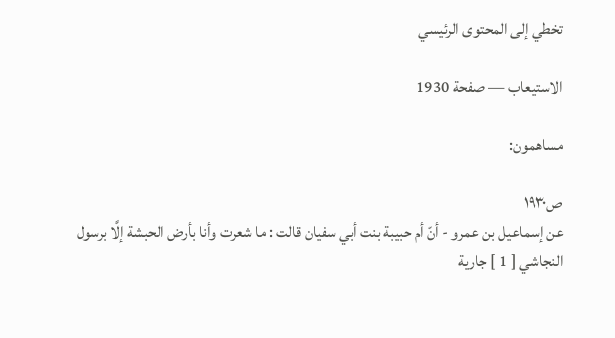تخطي إلى المحتوى الرئيسي

الاستيعاب — صفحة 1930

مساهمون:

ص١٩٣٠
عن إسماعيل بن عمرو - أنّ أم حبيبة بنت أبي سفيان قالت : ما شعرت وأنا بأرض الحبشة إلَّا برسول النجاشي [ 1 ] جارية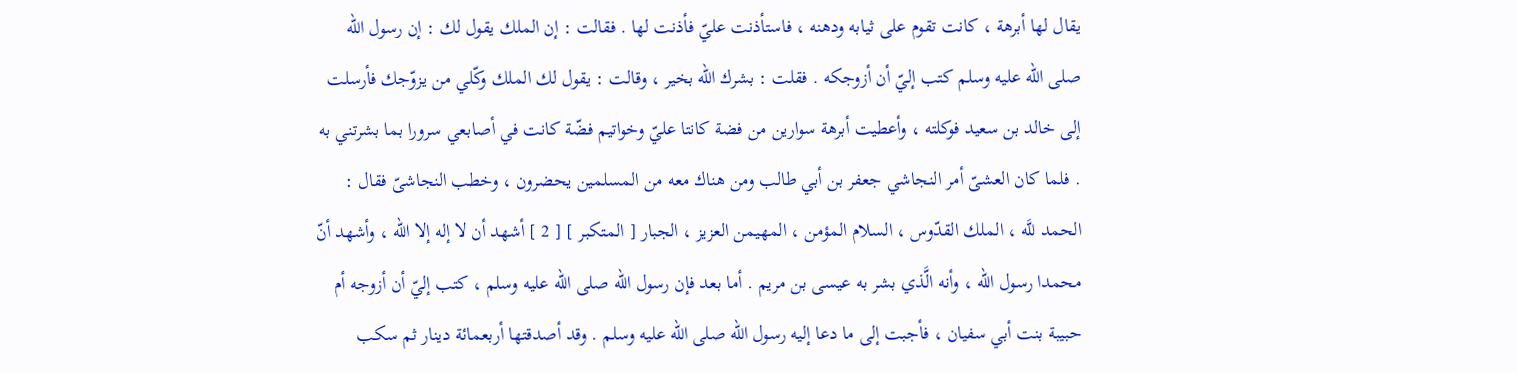يقال لها أبرهة ، كانت تقوم على ثيابه ودهنه ، فاستأذنت عليّ فأذنت لها . فقالت : إن الملك يقول لك : إن رسول الله صلى الله عليه وسلم كتب إليّ أن أزوجكه . فقلت : بشرك الله بخير ، وقالت : يقول لك الملك وكّلي من يزوّجك فأرسلت إلى خالد بن سعيد فوكلته ، وأعطيت أبرهة سوارين من فضة كانتا عليّ وخواتيم فضّة كانت في أصابعي سرورا بما بشرتني به . فلما كان العشىّ أمر النجاشي جعفر بن أبي طالب ومن هناك معه من المسلمين يحضرون ، وخطب النجاشىّ فقال : الحمد للَّه ، الملك القدّوس ، السلام المؤمن ، المهيمن العزيز ، الجبار [ المتكبر ] [ 2 ] أشهد أن لا إله إلا الله ، وأشهد أنّ محمدا رسول الله ، وأنه الَّذي بشر به عيسى بن مريم . أما بعد فإن رسول الله صلى الله عليه وسلم ، كتب إليّ أن أزوجه أم حبيبة بنت أبي سفيان ، فأجبت إلى ما دعا إليه رسول الله صلى الله عليه وسلم . وقد أصدقتها أربعمائة دينار ثم سكب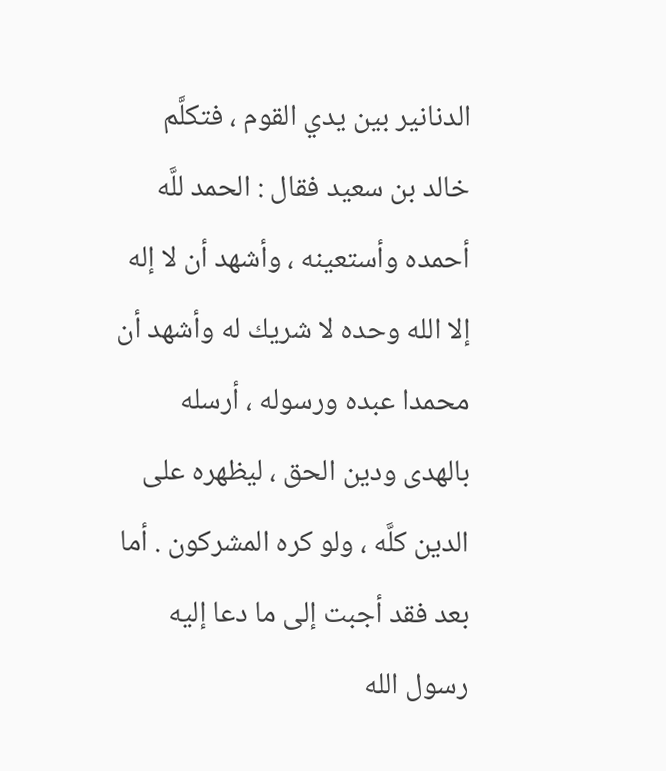الدنانير بين يدي القوم ، فتكلَّم خالد بن سعيد فقال : الحمد للَّه أحمده وأستعينه ، وأشهد أن لا إله إلا الله وحده لا شريك له وأشهد أن محمدا عبده ورسوله ، أرسله بالهدى ودين الحق ، ليظهره على الدين كلَّه ، ولو كره المشركون . أما بعد فقد أجبت إلى ما دعا إليه رسول الله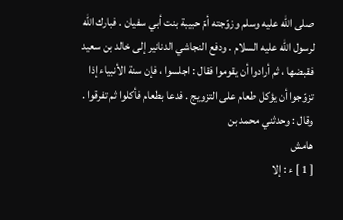صلى الله عليه وسلم وزوّجته أمّ حبيبة بنت أبي سفيان . فبارك الله لرسول الله عليه السلام . ودفع النجاشي الدنانير إلى خالد بن سعيد فقبضها ، ثم أرادوا أن يقوموا فقال : اجلسوا ، فإن سنة الأنبياء إذا تزوّجوا أن يؤكل طعام على التزويج . فدعا بطعام فأكلوا ثم تفرقوا . وقال : وحدثني محمد بن
هامش
[ 1 ] ء : إلا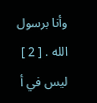وأنا برسول الله . [ 2 ] ليس في أ